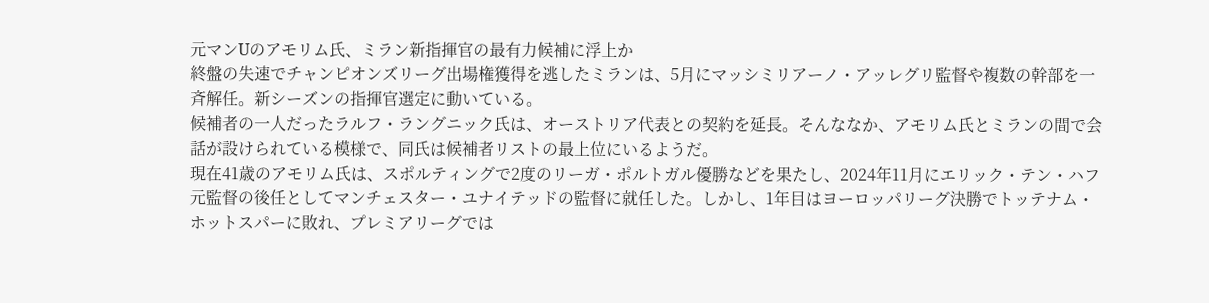元マンUのアモリム氏、ミラン新指揮官の最有力候補に浮上か
終盤の失速でチャンピオンズリーグ出場権獲得を逃したミランは、5月にマッシミリアーノ・アッレグリ監督や複数の幹部を一斉解任。新シーズンの指揮官選定に動いている。
候補者の一人だったラルフ・ラングニック氏は、オーストリア代表との契約を延長。そんななか、アモリム氏とミランの間で会話が設けられている模様で、同氏は候補者リストの最上位にいるようだ。
現在41歳のアモリム氏は、スポルティングで2度のリーガ・ポルトガル優勝などを果たし、2024年11月にエリック・テン・ハフ元監督の後任としてマンチェスター・ユナイテッドの監督に就任した。しかし、1年目はヨーロッパリーグ決勝でトッテナム・ホットスパーに敗れ、プレミアリーグでは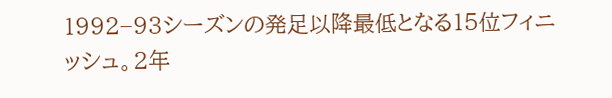1992−93シーズンの発足以降最低となる15位フィニッシュ。2年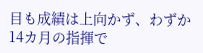目も成績は上向かず、わずか14カ月の指揮で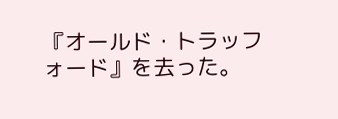『オールド・トラッフォード』を去った。